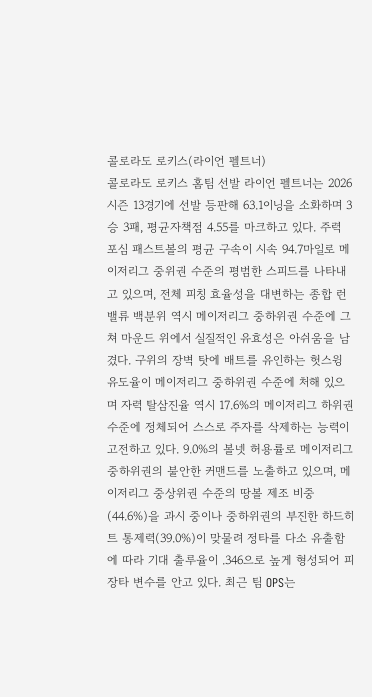콜로라도 로키스(라이언 펠트너)
콜로라도 로키스 홈팀 선발 라이언 펠트너는 2026시즌 13경기에 선발 등판해 63.1이닝을 소화하며 3승 3패, 평균자책점 4.55를 마크하고 있다. 주력 포심 패스트볼의 평균 구속이 시속 94.7마일로 메이저리그 중위권 수준의 평범한 스피드를 나타내고 있으며, 전체 피칭 효율성을 대변하는 종합 런 밸류 백분위 역시 메이저리그 중하위권 수준에 그쳐 마운드 위에서 실질적인 유효성은 아쉬움을 남겼다. 구위의 장벽 탓에 배트를 유인하는 헛스윙 유도율이 메이저리그 중하위권 수준에 처해 있으며 자력 탈삼진율 역시 17.6%의 메이저리그 하위권 수준에 정체되어 스스로 주자를 삭제하는 능력이 고전하고 있다. 9.0%의 볼넷 허용률로 메이저리그 중하위권의 불안한 커맨드를 노출하고 있으며, 메이저리그 중상위권 수준의 땅볼 제조 비중(44.6%)을 과시 중이나 중하위권의 부진한 하드히트 통제력(39.0%)이 맞물려 정타를 다소 유출함에 따라 기대 출루율이 .346으로 높게 형성되어 피장타 변수를 안고 있다. 최근 팀 OPS는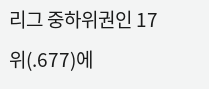리그 중하위권인 17위(.677)에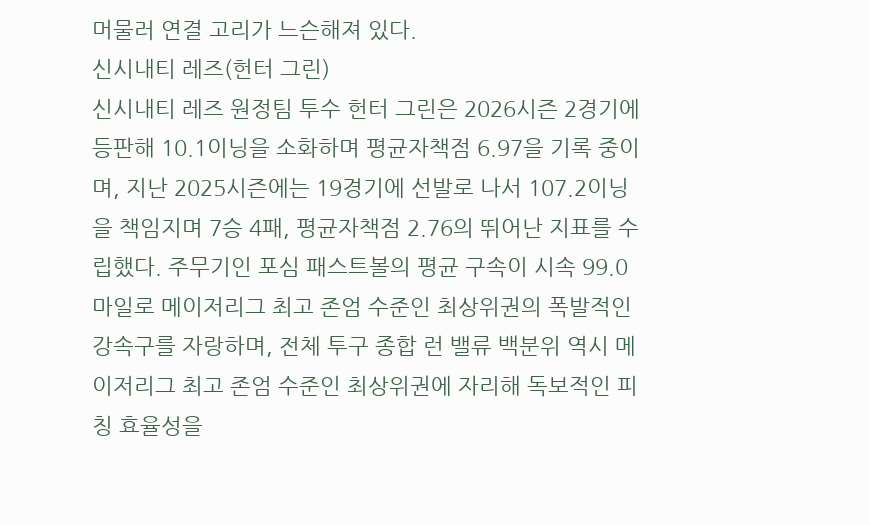머물러 연결 고리가 느슨해져 있다.
신시내티 레즈(헌터 그린)
신시내티 레즈 원정팀 투수 헌터 그린은 2026시즌 2경기에 등판해 10.1이닝을 소화하며 평균자책점 6.97을 기록 중이며, 지난 2025시즌에는 19경기에 선발로 나서 107.2이닝을 책임지며 7승 4패, 평균자책점 2.76의 뛰어난 지표를 수립했다. 주무기인 포심 패스트볼의 평균 구속이 시속 99.0마일로 메이저리그 최고 존엄 수준인 최상위권의 폭발적인 강속구를 자랑하며, 전체 투구 종합 런 밸류 백분위 역시 메이저리그 최고 존엄 수준인 최상위권에 자리해 독보적인 피칭 효율성을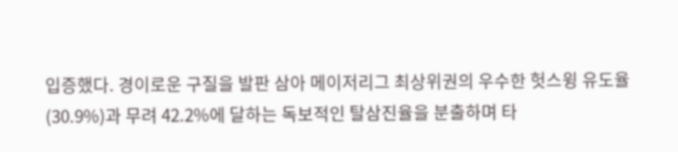입증했다. 경이로운 구질을 발판 삼아 메이저리그 최상위권의 우수한 헛스윙 유도율(30.9%)과 무려 42.2%에 달하는 독보적인 탈삼진율을 분출하며 타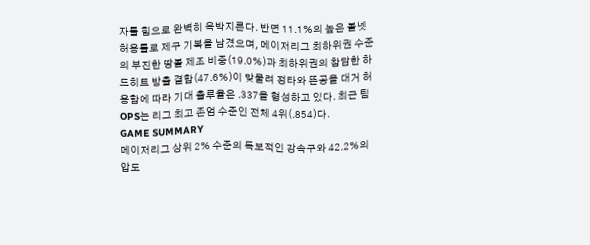자를 힘으로 완벽히 윽박지른다. 반면 11.1%의 높은 볼넷 허용률로 제구 기복을 남겼으며, 메이저리그 최하위권 수준의 부진한 땅볼 제조 비중(19.0%)과 최하위권의 참담한 하드히트 방출 결함(47.6%)이 맞물려 정타와 뜬공을 대거 허용함에 따라 기대 출루율은 .337을 형성하고 있다. 최근 팀 OPS는 리그 최고 존엄 수준인 전체 4위(.854)다.
GAME SUMMARY
메이저리그 상위 2% 수준의 독보적인 강속구와 42.2%의 압도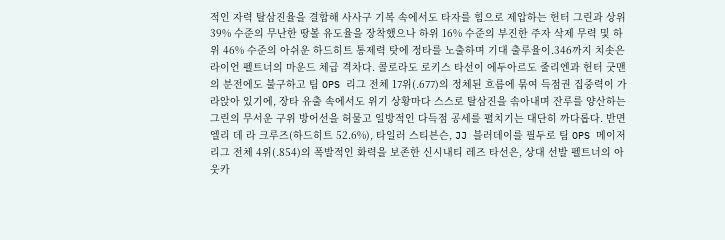적인 자력 탈삼진율을 결합해 사사구 기복 속에서도 타자를 힘으로 제압하는 헌터 그린과 상위 39% 수준의 무난한 땅볼 유도율을 장착했으나 하위 16% 수준의 부진한 주자 삭제 무력 및 하위 46% 수준의 아쉬운 하드히트 통제력 탓에 정타를 노출하며 기대 출루율이.346까지 치솟은 라이언 펠트너의 마운드 체급 격차다. 콜로라도 로키스 타선이 에두아르도 줄리엔과 헌터 굿맨의 분전에도 불구하고 팀 OPS 리그 전체 17위(.677)의 정체된 흐름에 묶여 득점권 집중력이 가라앉아 있기에, 장타 유출 속에서도 위기 상황마다 스스로 탈삼진을 솎아내며 잔루를 양산하는 그린의 무서운 구위 방어선을 허물고 일방적인 다득점 공세를 펼치기는 대단히 까다롭다. 반면 엘리 데 라 크루즈(하드히트 52.6%), 타일러 스티븐슨, JJ 블러데이를 필두로 팀 OPS 메이저리그 전체 4위(.854)의 폭발적인 화력을 보존한 신시내티 레즈 타선은, 상대 선발 펠트너의 아웃카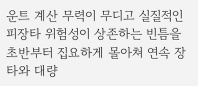운트 계산 무력이 무디고 실질적인 피장타 위험성이 상존하는 빈틈을 초반부터 집요하게 몰아쳐 연속 장타와 대량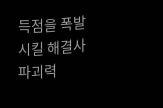득점을 폭발시킬 해결사 파괴력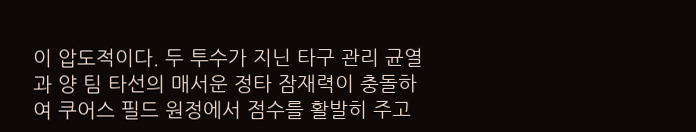이 압도적이다. 두 투수가 지닌 타구 관리 균열과 양 팀 타선의 매서운 정타 잠재력이 충돌하여 쿠어스 필드 원정에서 점수를 활발히 주고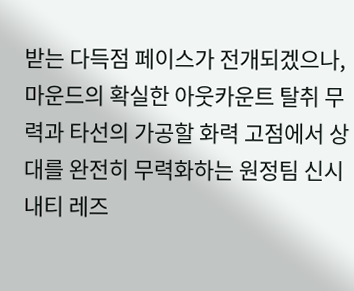받는 다득점 페이스가 전개되겠으나, 마운드의 확실한 아웃카운트 탈취 무력과 타선의 가공할 화력 고점에서 상대를 완전히 무력화하는 원정팀 신시내티 레즈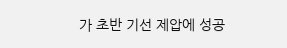가 초반 기선 제압에 성공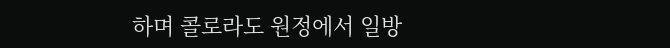하며 콜로라도 원정에서 일방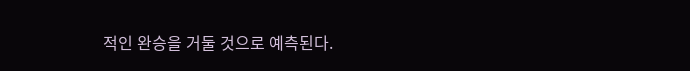적인 완승을 거둘 것으로 예측된다.